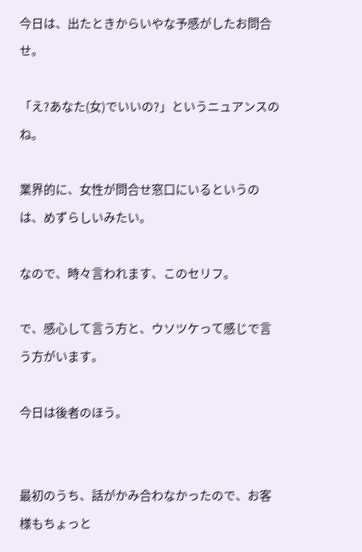今日は、出たときからいやな予感がしたお問合せ。

「え?あなた(女)でいいの?」というニュアンスのね。

業界的に、女性が問合せ窓口にいるというのは、めずらしいみたい。

なので、時々言われます、このセリフ。

で、感心して言う方と、ウソツケって感じで言う方がいます。

今日は後者のほう。


最初のうち、話がかみ合わなかったので、お客様もちょっと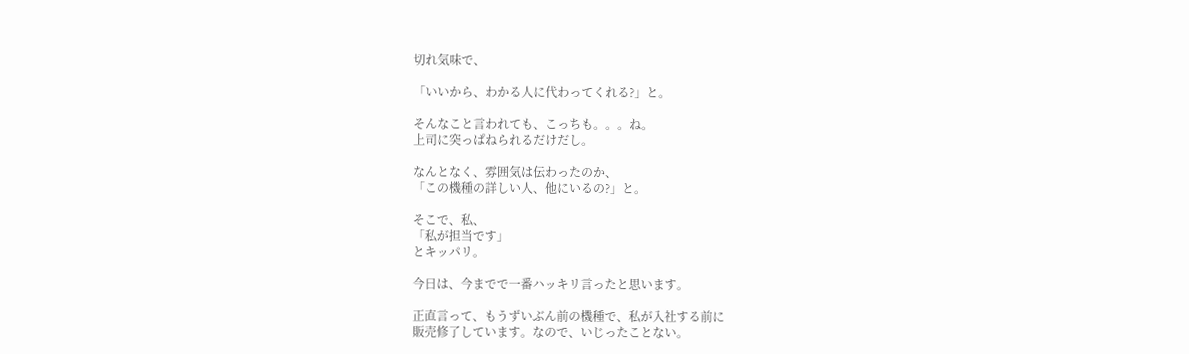切れ気味で、

「いいから、わかる人に代わってくれる?」と。

そんなこと言われても、こっちも。。。ね。
上司に突っぱねられるだけだし。

なんとなく、雰囲気は伝わったのか、
「この機種の詳しい人、他にいるの?」と。

そこで、私、
「私が担当です」
とキッパリ。

今日は、今までで一番ハッキリ言ったと思います。

正直言って、もうずいぶん前の機種で、私が入社する前に
販売修了しています。なので、いじったことない。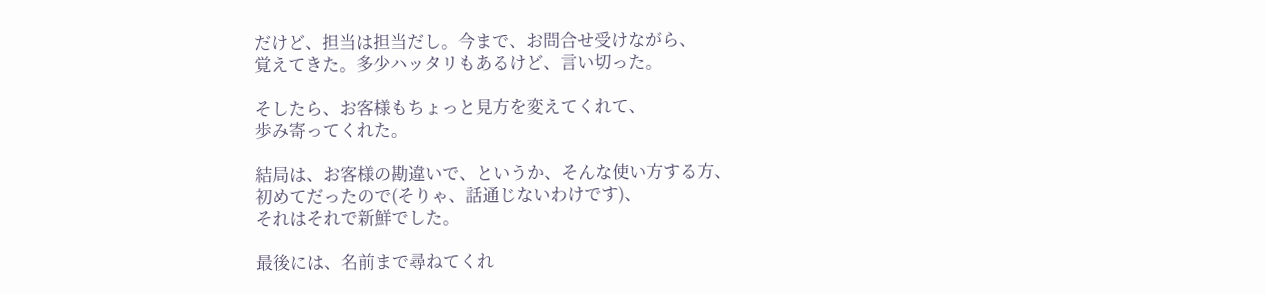だけど、担当は担当だし。今まで、お問合せ受けながら、
覚えてきた。多少ハッタリもあるけど、言い切った。

そしたら、お客様もちょっと見方を変えてくれて、
歩み寄ってくれた。

結局は、お客様の勘違いで、というか、そんな使い方する方、
初めてだったので(そりゃ、話通じないわけです)、
それはそれで新鮮でした。

最後には、名前まで尋ねてくれ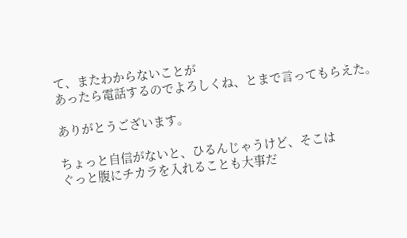て、またわからないことが
あったら電話するのでよろしくね、とまで言ってもらえた。

ありがとうございます。

ちょっと自信がないと、ひるんじゃうけど、そこは
ぐっと腹にチカラを入れることも大事だ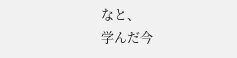なと、
学んだ今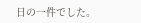日の一件でした。